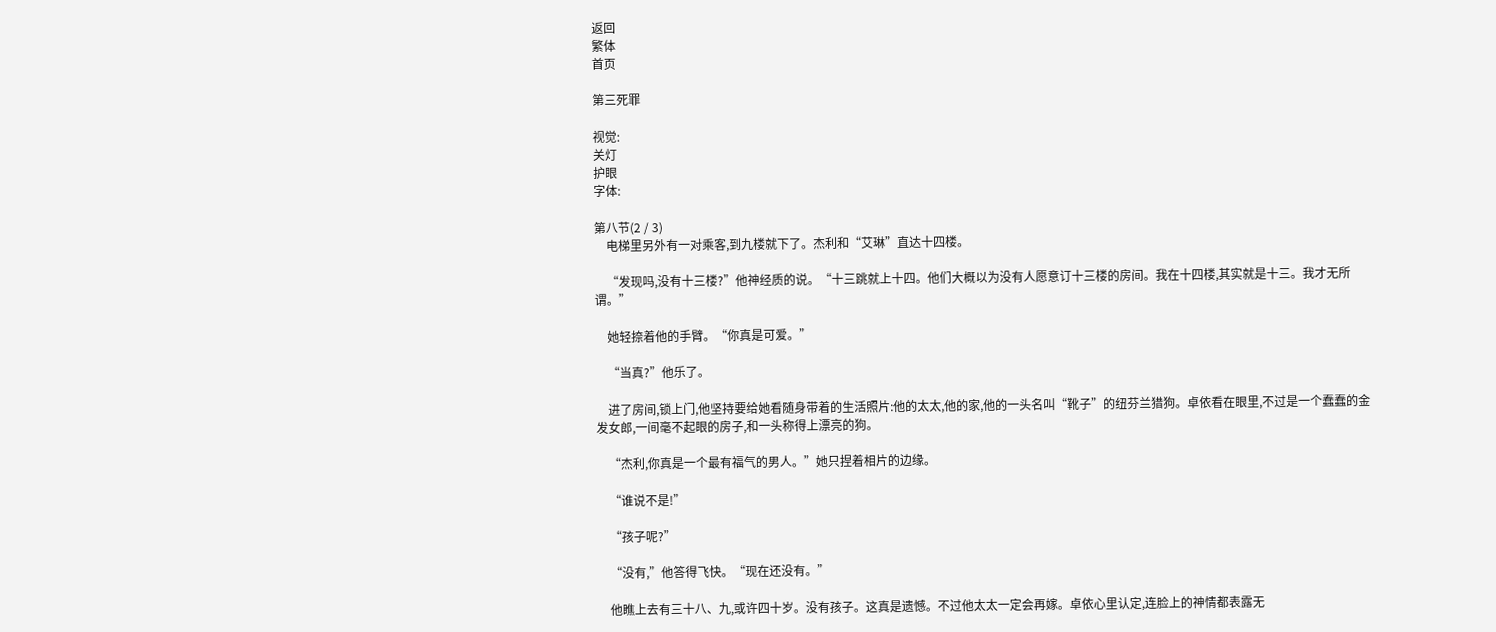返回
繁体
首页

第三死罪

视觉:
关灯
护眼
字体:

第八节(2 / 3)
    电梯里另外有一对乘客,到九楼就下了。杰利和“艾琳”直达十四楼。

    “发现吗,没有十三楼?”他神经质的说。“十三跳就上十四。他们大概以为没有人愿意订十三楼的房间。我在十四楼,其实就是十三。我才无所谓。”

    她轻捺着他的手臂。“你真是可爱。”

    “当真?”他乐了。

    进了房间,锁上门,他坚持要给她看随身带着的生活照片:他的太太,他的家,他的一头名叫“靴子”的纽芬兰猎狗。卓依看在眼里,不过是一个蠢蠢的金发女郎,一间毫不起眼的房子,和一头称得上漂亮的狗。

    “杰利,你真是一个最有福气的男人。”她只捏着相片的边缘。

    “谁说不是!”

    “孩子呢?”

    “没有,”他答得飞快。“现在还没有。”

    他瞧上去有三十八、九,或许四十岁。没有孩子。这真是遗憾。不过他太太一定会再嫁。卓依心里认定,连脸上的神情都表露无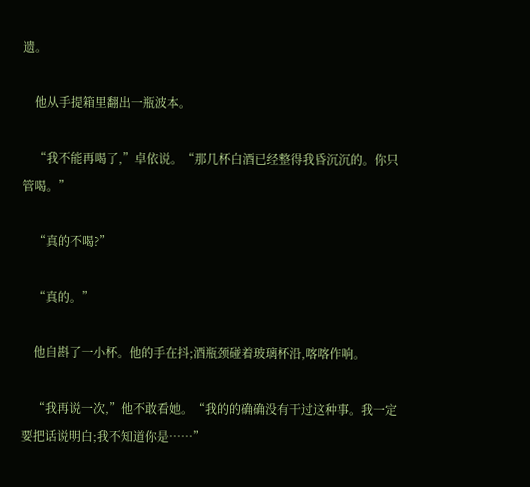遗。

    他从手提箱里翻出一瓶波本。

    “我不能再喝了,”卓依说。“那几杯白酒已经整得我昏沉沉的。你只管喝。”

    “真的不喝?”

    “真的。”

    他自斟了一小杯。他的手在抖;酒瓶颈碰着玻璃杯沿,喀喀作响。

    “我再说一次,”他不敢看她。“我的的确确没有干过这种事。我一定要把话说明白;我不知道你是……”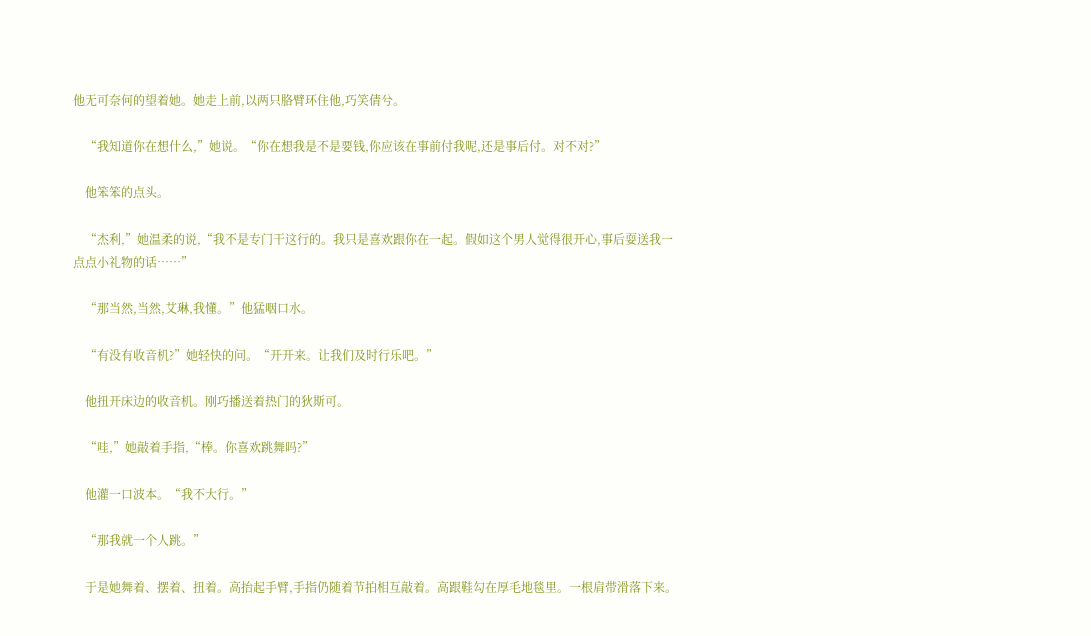他无可奈何的望着她。她走上前,以两只胳臂环住他,巧笑倩兮。

    “我知道你在想什么,”她说。“你在想我是不是要钱,你应该在事前付我呢,还是事后付。对不对?”

    他笨笨的点头。

    “杰利,”她温柔的说,“我不是专门干这行的。我只是喜欢跟你在一起。假如这个男人觉得很开心,事后耍送我一点点小礼物的话……”

    “那当然,当然,艾琳,我懂。”他猛咽口水。

    “有没有收音机?”她轻快的问。“开开来。让我们及时行乐吧。”

    他扭开床边的收音机。刚巧播送着热门的狄斯可。

    “哇,”她敲着手指,“棒。你喜欢跳舞吗?”

    他灌一口波本。“我不大行。”

    “那我就一个人跳。”

    于是她舞着、摆着、扭着。高抬起手臂,手指仍随着节拍相互敲着。高跟鞋勾在厚毛地毯里。一根肩带滑落下来。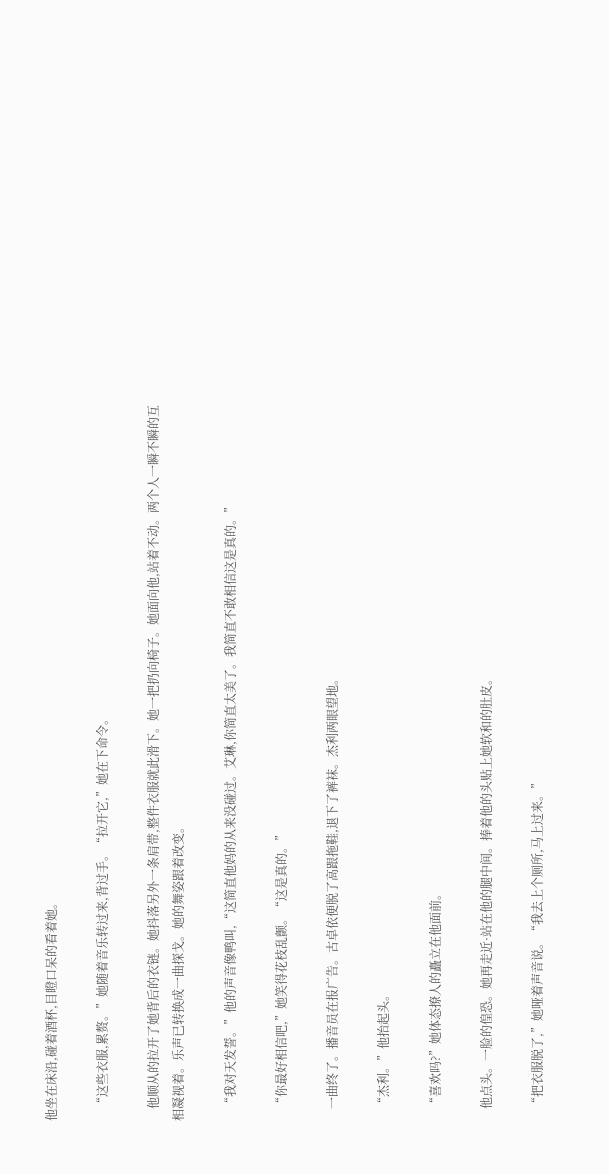他坐在床沿,碰着酒杯,目瞪口呆的看着她。

    “这些衣服,累赘。”她随着音乐转过来,背过手。“拉开它,”她在下命令。

    他顺从的拉开了她背后的衣链。她抖落另外一条肩带,整件衣服就此滑下。她一把扔向椅子。她面向他,站着不动。两个人一瞬不瞬的互相凝视着。乐声已转换成一曲探戈。她的舞姿跟着改变。

    “我对天发誓。”他的声音像鸭叫,“这简直他妈的从来没碰过。艾琳,你简直太美了。我简直不敢相信这是真的。”

    “你最好相信吧,”她笑得花枝乱颤。“这是真的。”

    一曲终了。播音员在报广告。古卓依便脱了高跟拖鞋,退下了裤袜。杰利两眼望地。

    “杰利。”他抬起头。

    “喜欢吗?”她体态撩人的矗立在他面前。

    他点头。一脸的偟恐。她再走近·站在他的腿中间。捧着他的头贴上她软和的肚皮。

    “把衣服脱了,”她哑着声音说。“我去上个厕所,马上过来。”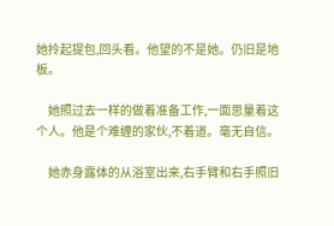她拎起提包,回头看。他望的不是她。仍旧是地板。

    她照过去一样的做着准备工作,一面思量着这个人。他是个难缠的家伙,不着道。毫无自信。

    她赤身露体的从浴室出来,右手臂和右手照旧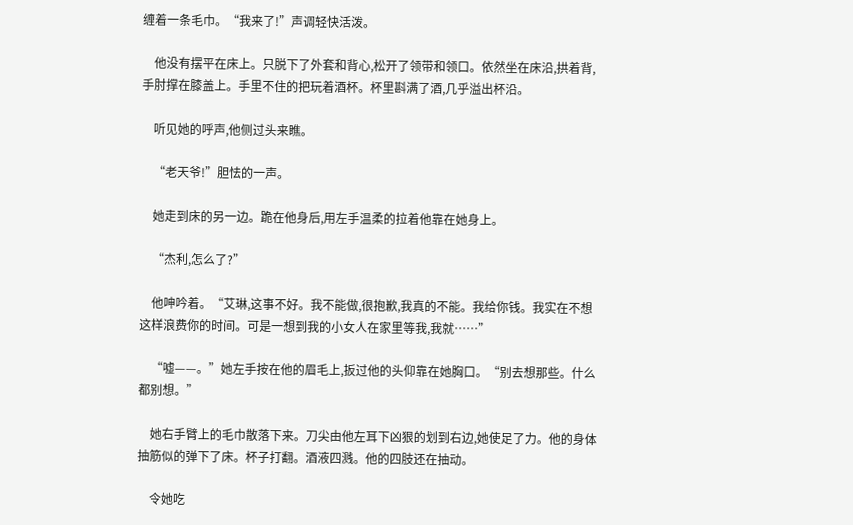缠着一条毛巾。“我来了!”声调轻快活泼。

    他没有摆平在床上。只脱下了外套和背心,松开了领带和领口。依然坐在床沿,拱着背,手肘撑在膝盖上。手里不住的把玩着酒杯。杯里斟满了酒,几乎溢出杯沿。

    听见她的呼声,他侧过头来瞧。

    “老天爷!”胆怯的一声。

    她走到床的另一边。跪在他身后,用左手温柔的拉着他靠在她身上。

    “杰利,怎么了?”

    他呻吟着。“艾琳,这事不好。我不能做,很抱歉,我真的不能。我给你钱。我实在不想这样浪费你的时间。可是一想到我的小女人在家里等我,我就……”

    “嘘——。”她左手按在他的眉毛上,扳过他的头仰靠在她胸口。“别去想那些。什么都别想。”

    她右手臂上的毛巾散落下来。刀尖由他左耳下凶狠的划到右边,她使足了力。他的身体抽筋似的弹下了床。杯子打翻。酒液四溅。他的四肢还在抽动。

    令她吃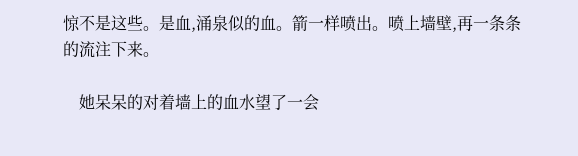惊不是这些。是血,涌泉似的血。箭一样喷出。喷上墙壁,再一条条的流注下来。

    她呆呆的对着墙上的血水望了一会